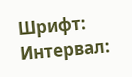Шрифт:
Интервал: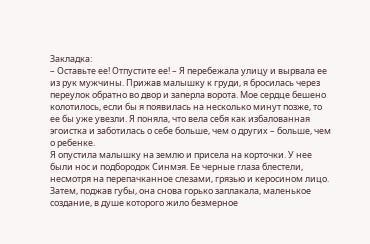Закладка:
– Оставьте ее! Отпустите ее! – Я перебежала улицу и вырвала ее из рук мужчины. Прижав малышку к груди, я бросилась через переулок обратно во двор и заперла ворота. Мое сердце бешено колотилось, если бы я появилась на несколько минут позже, то ее бы уже увезли. Я поняла, что вела себя как избалованная эгоистка и заботилась о себе больше, чем о других – больше, чем о ребенке.
Я опустила малышку на землю и присела на корточки. У нее были нос и подбородок Синмэя. Ее черные глаза блестели, несмотря на перепачканное слезами, грязью и керосином лицо. Затем, поджав губы, она снова горько заплакала, маленькое создание, в душе которого жило безмерное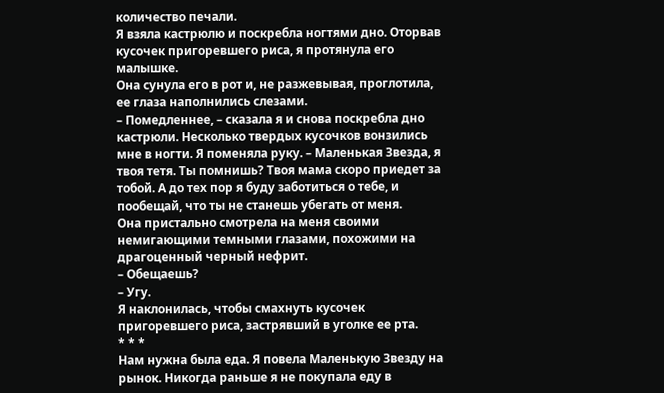количество печали.
Я взяла кастрюлю и поскребла ногтями дно. Оторвав кусочек пригоревшего риса, я протянула его малышке.
Она сунула его в рот и, не разжевывая, проглотила, ее глаза наполнились слезами.
– Помедленнее, – сказала я и снова поскребла дно кастрюли. Несколько твердых кусочков вонзились мне в ногти. Я поменяла руку. – Маленькая Звезда, я твоя тетя. Ты помнишь? Твоя мама скоро приедет за тобой. А до тех пор я буду заботиться о тебе, и пообещай, что ты не станешь убегать от меня.
Она пристально смотрела на меня своими немигающими темными глазами, похожими на драгоценный черный нефрит.
– Обещаешь?
– Угу.
Я наклонилась, чтобы смахнуть кусочек пригоревшего риса, застрявший в уголке ее рта.
* * *
Нам нужна была еда. Я повела Маленькую Звезду на рынок. Никогда раньше я не покупала еду в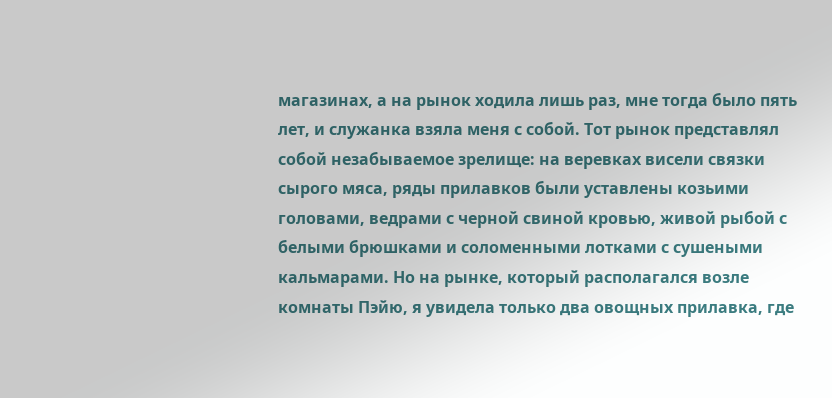магазинах, а на рынок ходила лишь раз, мне тогда было пять лет, и служанка взяла меня с собой. Тот рынок представлял собой незабываемое зрелище: на веревках висели связки сырого мяса, ряды прилавков были уставлены козьими головами, ведрами с черной свиной кровью, живой рыбой с белыми брюшками и соломенными лотками с сушеными кальмарами. Но на рынке, который располагался возле комнаты Пэйю, я увидела только два овощных прилавка, где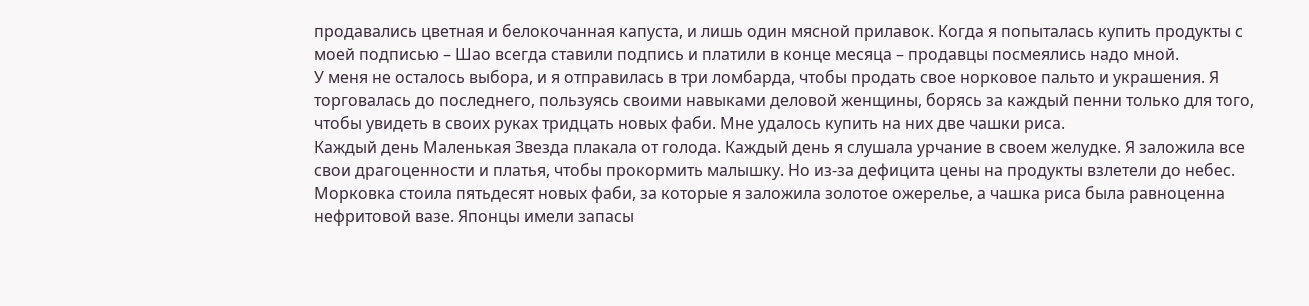продавались цветная и белокочанная капуста, и лишь один мясной прилавок. Когда я попыталась купить продукты с моей подписью – Шао всегда ставили подпись и платили в конце месяца – продавцы посмеялись надо мной.
У меня не осталось выбора, и я отправилась в три ломбарда, чтобы продать свое норковое пальто и украшения. Я торговалась до последнего, пользуясь своими навыками деловой женщины, борясь за каждый пенни только для того, чтобы увидеть в своих руках тридцать новых фаби. Мне удалось купить на них две чашки риса.
Каждый день Маленькая Звезда плакала от голода. Каждый день я слушала урчание в своем желудке. Я заложила все свои драгоценности и платья, чтобы прокормить малышку. Но из-за дефицита цены на продукты взлетели до небес. Морковка стоила пятьдесят новых фаби, за которые я заложила золотое ожерелье, а чашка риса была равноценна нефритовой вазе. Японцы имели запасы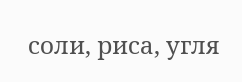соли, риса, угля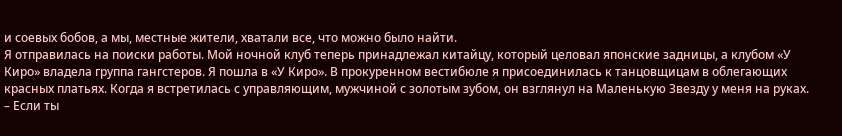и соевых бобов, а мы, местные жители, хватали все, что можно было найти.
Я отправилась на поиски работы. Мой ночной клуб теперь принадлежал китайцу, который целовал японские задницы, а клубом «У Киро» владела группа гангстеров. Я пошла в «У Киро». В прокуренном вестибюле я присоединилась к танцовщицам в облегающих красных платьях. Когда я встретилась с управляющим, мужчиной с золотым зубом, он взглянул на Маленькую Звезду у меня на руках.
– Если ты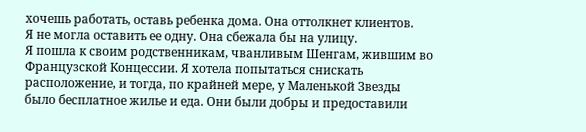хочешь работать, оставь ребенка дома. Она оттолкнет клиентов.
Я не могла оставить ее одну. Она сбежала бы на улицу.
Я пошла к своим родственникам, чванливым Шенгам, жившим во Французской Концессии. Я хотела попытаться снискать расположение, и тогда, по крайней мере, у Маленькой Звезды было бесплатное жилье и еда. Они были добры и предоставили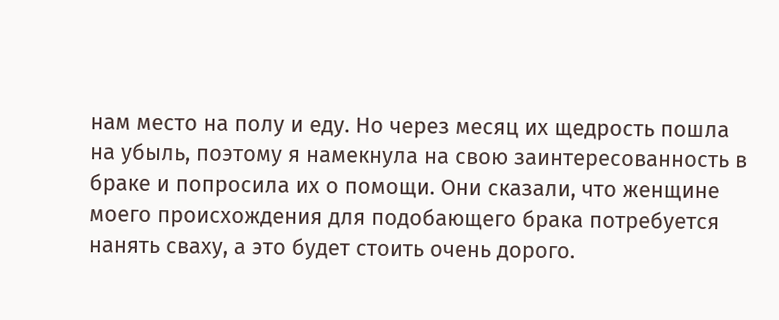нам место на полу и еду. Но через месяц их щедрость пошла на убыль, поэтому я намекнула на свою заинтересованность в браке и попросила их о помощи. Они сказали, что женщине моего происхождения для подобающего брака потребуется нанять сваху, а это будет стоить очень дорого.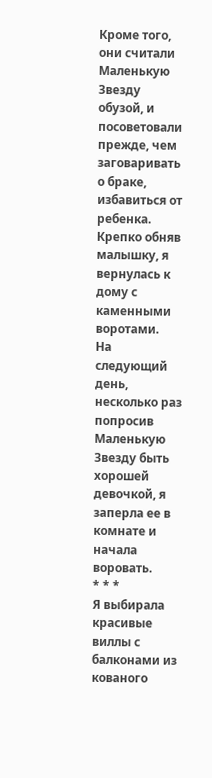Кроме того, они считали Маленькую Звезду обузой, и посоветовали прежде, чем заговаривать о браке, избавиться от ребенка.
Крепко обняв малышку, я вернулась к дому с каменными воротами.
На следующий день, несколько раз попросив Маленькую Звезду быть хорошей девочкой, я заперла ее в комнате и начала воровать.
* * *
Я выбирала красивые виллы с балконами из кованого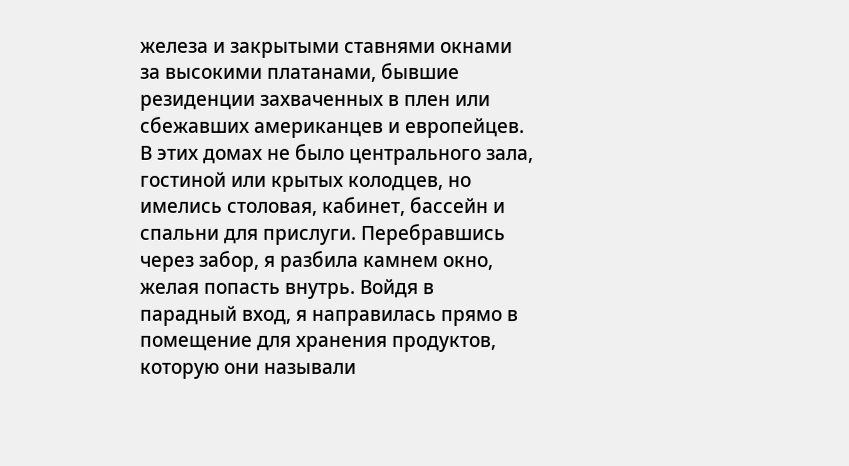железа и закрытыми ставнями окнами за высокими платанами, бывшие резиденции захваченных в плен или сбежавших американцев и европейцев. В этих домах не было центрального зала, гостиной или крытых колодцев, но имелись столовая, кабинет, бассейн и спальни для прислуги. Перебравшись через забор, я разбила камнем окно, желая попасть внутрь. Войдя в парадный вход, я направилась прямо в помещение для хранения продуктов, которую они называли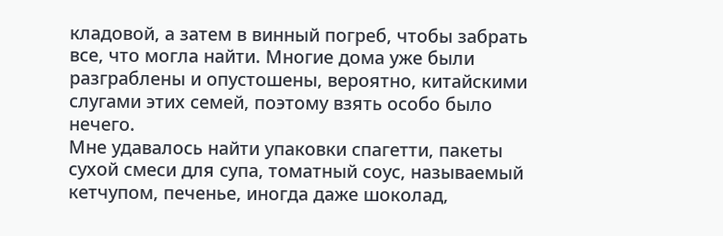кладовой, а затем в винный погреб, чтобы забрать все, что могла найти. Многие дома уже были разграблены и опустошены, вероятно, китайскими слугами этих семей, поэтому взять особо было нечего.
Мне удавалось найти упаковки спагетти, пакеты сухой смеси для супа, томатный соус, называемый кетчупом, печенье, иногда даже шоколад,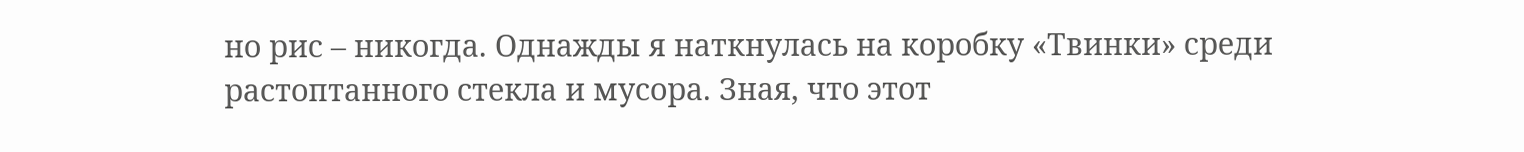но рис – никогда. Однажды я наткнулась на коробку «Твинки» среди растоптанного стекла и мусора. Зная, что этот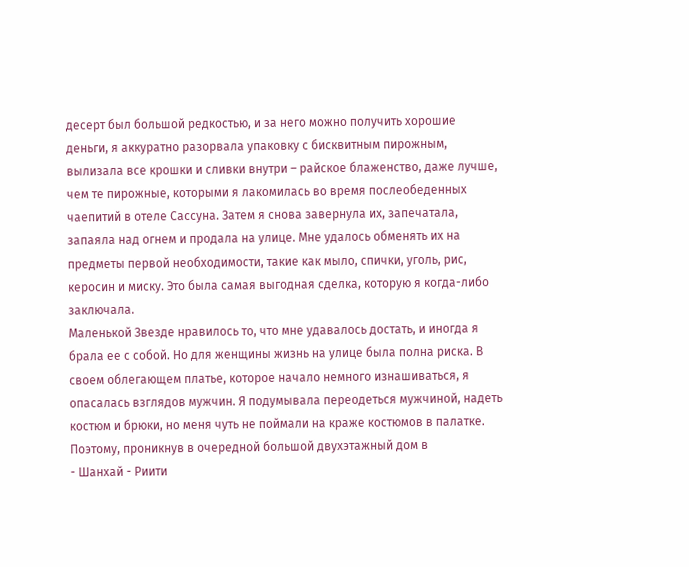десерт был большой редкостью, и за него можно получить хорошие деньги, я аккуратно разорвала упаковку с бисквитным пирожным, вылизала все крошки и сливки внутри – райское блаженство, даже лучше, чем те пирожные, которыми я лакомилась во время послеобеденных чаепитий в отеле Сассуна. Затем я снова завернула их, запечатала, запаяла над огнем и продала на улице. Мне удалось обменять их на предметы первой необходимости, такие как мыло, спички, уголь, рис, керосин и миску. Это была самая выгодная сделка, которую я когда-либо заключала.
Маленькой Звезде нравилось то, что мне удавалось достать, и иногда я брала ее с собой. Но для женщины жизнь на улице была полна риска. В своем облегающем платье, которое начало немного изнашиваться, я опасалась взглядов мужчин. Я подумывала переодеться мужчиной, надеть костюм и брюки, но меня чуть не поймали на краже костюмов в палатке. Поэтому, проникнув в очередной большой двухэтажный дом в
- Шанхай - Риити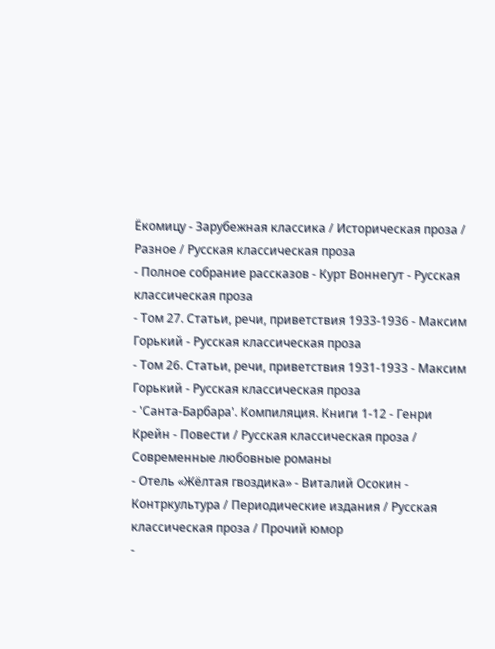Ёкомицу - Зарубежная классика / Историческая проза / Разное / Русская классическая проза
- Полное собрание рассказов - Курт Воннегут - Русская классическая проза
- Том 27. Статьи, речи, приветствия 1933-1936 - Максим Горький - Русская классическая проза
- Том 26. Статьи, речи, приветствия 1931-1933 - Максим Горький - Русская классическая проза
- 'Санта-Барбара'. Компиляция. Книги 1-12 - Генри Крейн - Повести / Русская классическая проза / Современные любовные романы
- Отель «Жёлтая гвоздика» - Виталий Осокин - Контркультура / Периодические издания / Русская классическая проза / Прочий юмор
-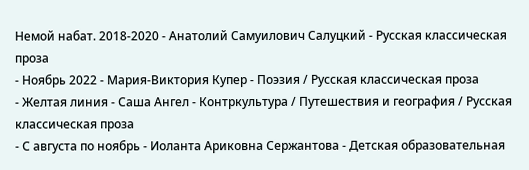Немой набат. 2018-2020 - Анатолий Самуилович Салуцкий - Русская классическая проза
- Ноябрь 2022 - Мария-Виктория Купер - Поэзия / Русская классическая проза
- Желтая линия - Саша Ангел - Контркультура / Путешествия и география / Русская классическая проза
- С августа по ноябрь - Иоланта Ариковна Сержантова - Детская образовательная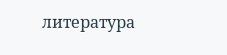литература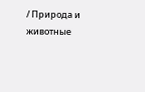/ Природа и животные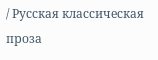/ Русская классическая проза